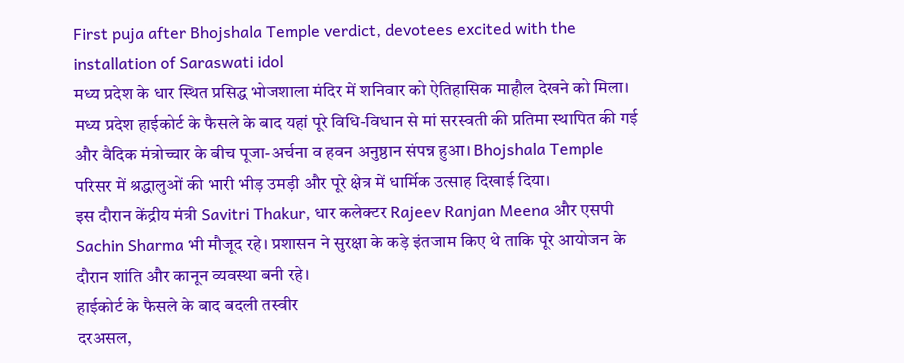First puja after Bhojshala Temple verdict, devotees excited with the installation of Saraswati idol
मध्य प्रदेश के धार स्थित प्रसिद्ध भोजशाला मंदिर में शनिवार को ऐतिहासिक माहौल देखने को मिला। मध्य प्रदेश हाईकोर्ट के फैसले के बाद यहां पूरे विधि-विधान से मां सरस्वती की प्रतिमा स्थापित की गई और वैदिक मंत्रोच्चार के बीच पूजा-अर्चना व हवन अनुष्ठान संपन्न हुआ। Bhojshala Temple परिसर में श्रद्धालुओं की भारी भीड़ उमड़ी और पूरे क्षेत्र में धार्मिक उत्साह दिखाई दिया।
इस दौरान केंद्रीय मंत्री Savitri Thakur, धार कलेक्टर Rajeev Ranjan Meena और एसपी Sachin Sharma भी मौजूद रहे। प्रशासन ने सुरक्षा के कड़े इंतजाम किए थे ताकि पूरे आयोजन के दौरान शांति और कानून व्यवस्था बनी रहे।
हाईकोर्ट के फैसले के बाद बदली तस्वीर
दरअसल,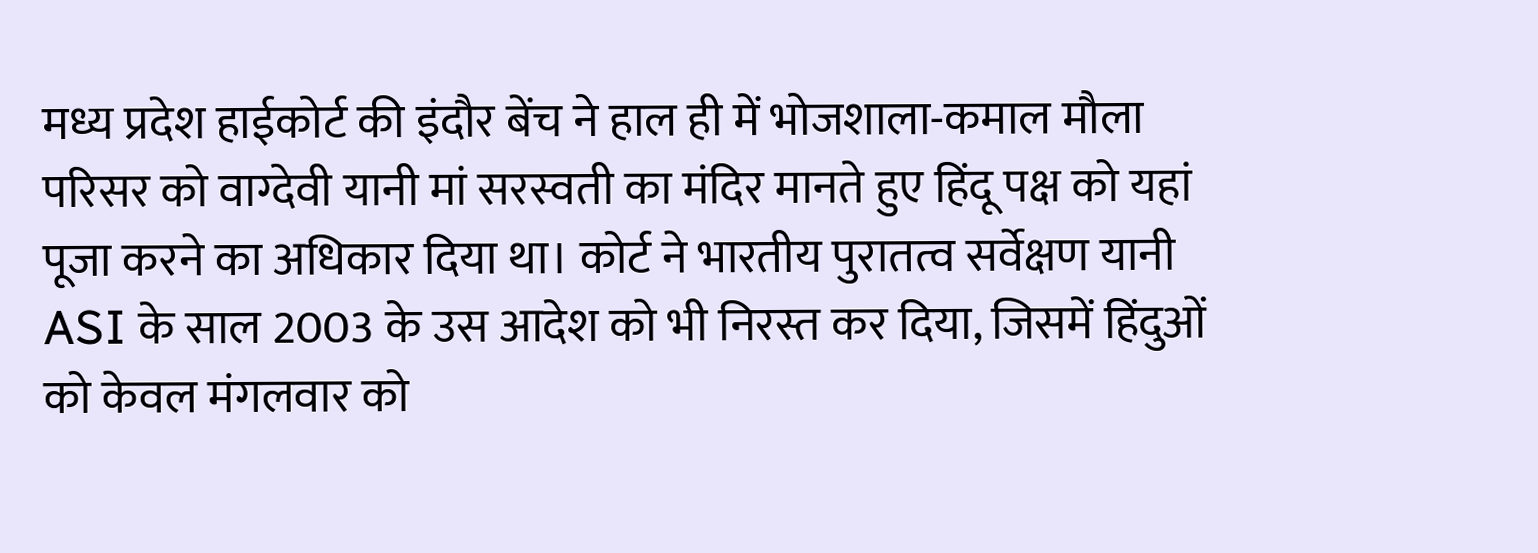मध्य प्रदेश हाईकोर्ट की इंदौर बेंच ने हाल ही में भोजशाला-कमाल मौला परिसर को वाग्देवी यानी मां सरस्वती का मंदिर मानते हुए हिंदू पक्ष को यहां पूजा करने का अधिकार दिया था। कोर्ट ने भारतीय पुरातत्व सर्वेक्षण यानी ASI के साल 2003 के उस आदेश को भी निरस्त कर दिया, जिसमें हिंदुओं को केवल मंगलवार को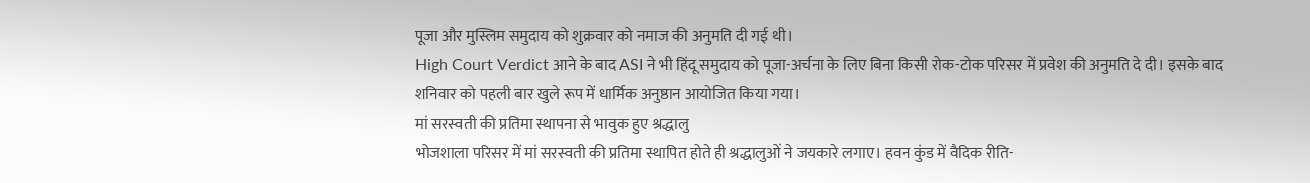पूजा और मुस्लिम समुदाय को शुक्रवार को नमाज की अनुमति दी गई थी।
High Court Verdict आने के बाद ASI ने भी हिंदू समुदाय को पूजा-अर्चना के लिए बिना किसी रोक-टोक परिसर में प्रवेश की अनुमति दे दी। इसके बाद शनिवार को पहली बार खुले रूप में धार्मिक अनुष्ठान आयोजित किया गया।
मां सरस्वती की प्रतिमा स्थापना से भावुक हुए श्रद्धालु
भोजशाला परिसर में मां सरस्वती की प्रतिमा स्थापित होते ही श्रद्धालुओं ने जयकारे लगाए। हवन कुंड में वैदिक रीति-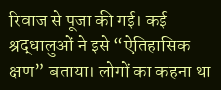रिवाज से पूजा की गई। कई श्रद्धालुओं ने इसे “ऐतिहासिक क्षण” बताया। लोगों का कहना था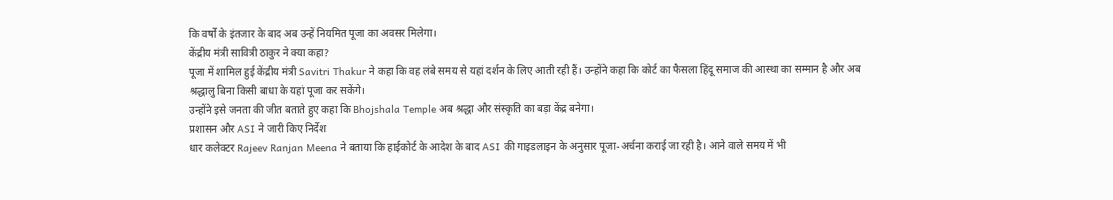कि वर्षों के इंतजार के बाद अब उन्हें नियमित पूजा का अवसर मिलेगा।
केंद्रीय मंत्री सावित्री ठाकुर ने क्या कहा?
पूजा में शामिल हुई केंद्रीय मंत्री Savitri Thakur ने कहा कि वह लंबे समय से यहां दर्शन के लिए आती रही हैं। उन्होंने कहा कि कोर्ट का फैसला हिंदू समाज की आस्था का सम्मान है और अब श्रद्धालु बिना किसी बाधा के यहां पूजा कर सकेंगे।
उन्होंने इसे जनता की जीत बताते हुए कहा कि Bhojshala Temple अब श्रद्धा और संस्कृति का बड़ा केंद्र बनेगा।
प्रशासन और ASI ने जारी किए निर्देश
धार कलेक्टर Rajeev Ranjan Meena ने बताया कि हाईकोर्ट के आदेश के बाद ASI की गाइडलाइन के अनुसार पूजा-अर्चना कराई जा रही है। आने वाले समय में भी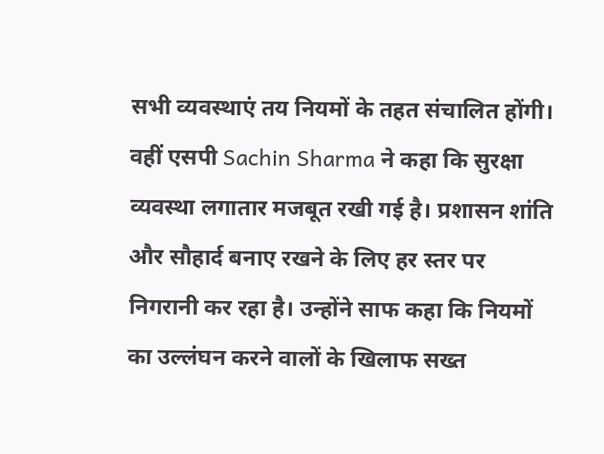सभी व्यवस्थाएं तय नियमों के तहत संचालित होंगी।
वहीं एसपी Sachin Sharma ने कहा कि सुरक्षा व्यवस्था लगातार मजबूत रखी गई है। प्रशासन शांति और सौहार्द बनाए रखने के लिए हर स्तर पर निगरानी कर रहा है। उन्होंने साफ कहा कि नियमों का उल्लंघन करने वालों के खिलाफ सख्त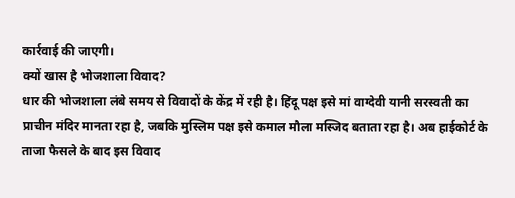कार्रवाई की जाएगी।
क्यों खास है भोजशाला विवाद?
धार की भोजशाला लंबे समय से विवादों के केंद्र में रही है। हिंदू पक्ष इसे मां वाग्देवी यानी सरस्वती का प्राचीन मंदिर मानता रहा है, जबकि मुस्लिम पक्ष इसे कमाल मौला मस्जिद बताता रहा है। अब हाईकोर्ट के ताजा फैसले के बाद इस विवाद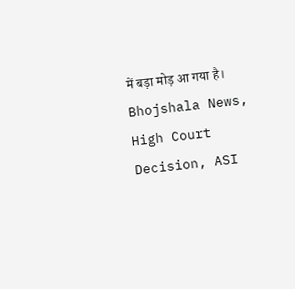में बड़ा मोड़ आ गया है।
Bhojshala News, High Court Decision, ASI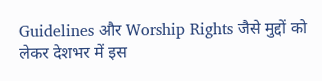Guidelines और Worship Rights जैसे मुद्दों को लेकर देशभर में इस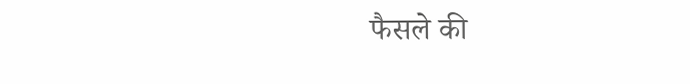फैसले की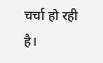चर्चा हो रही है।